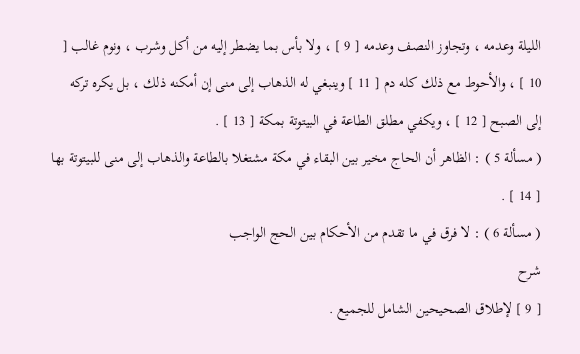الليلة وعدمه ، وتجاوز النصف وعدمه [ 9 ] ، ولا بأس بما يضطر إليه من أكل وشرب ، ونوم غالب [ 10 ] ، والأحوط مع ذلك كله دم [ 11 ] وينبغي له الذهاب إلى منى إن أمكنه ذلك ، بل يكره تركه إلى الصبح [ 12 ] ، ويكفي مطلق الطاعة في البيتوتة بمكة [ 13 ] .
( مسألة 5 ) : الظاهر أن الحاج مخير بين البقاء في مكة مشتغلا بالطاعة والذهاب إلى منى للبيتوتة بها [ 14 ] .
( مسألة 6 ) : لا فرق في ما تقدم من الأحكام بين الحج الواجب
شرح
[ 9 ] لإطلاق الصحيحين الشامل للجميع .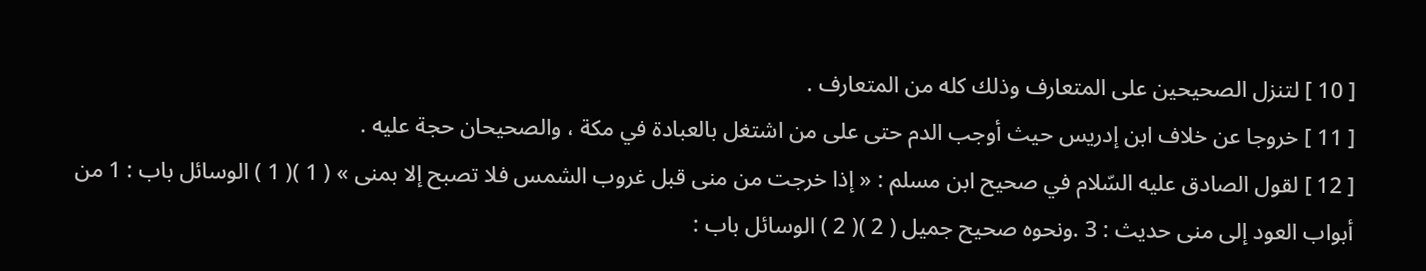[ 10 ] لتنزل الصحيحين على المتعارف وذلك كله من المتعارف .
[ 11 ] خروجا عن خلاف ابن إدريس حيث أوجب الدم حتى على من اشتغل بالعبادة في مكة ، والصحيحان حجة عليه .
[ 12 ] لقول الصادق عليه السّلام في صحيح ابن مسلم : « إذا خرجت من منى قبل غروب الشمس فلا تصبح إلا بمنى » ( 1 )( 1 ) الوسائل باب : 1 من أبواب العود إلى منى حديث : 3 .ونحوه صحيح جميل ( 2 )( 2 ) الوسائل باب :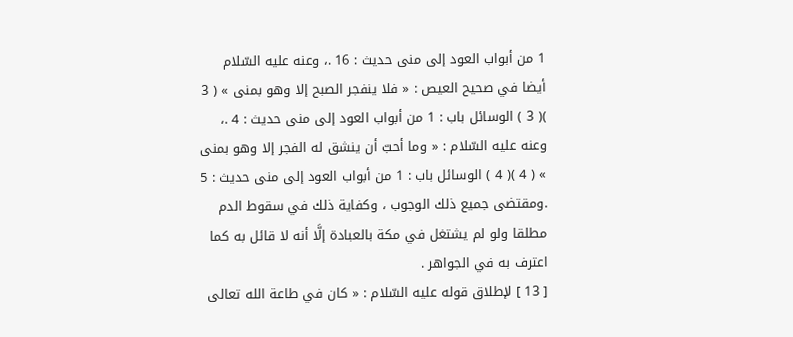1 من أبواب العود إلى منى حديث : 16 .، وعنه عليه السّلام أيضا في صحيح العيص : « فلا ينفجر الصبح إلا وهو بمنى » ( 3 )( 3 ) الوسائل باب : 1 من أبواب العود إلى منى حديث : 4 .، وعنه عليه السّلام : « وما أحبّ أن ينشق له الفجر إلا وهو بمنى » ( 4 )( 4 ) الوسائل باب : 1 من أبواب العود إلى منى حديث : 5 .ومقتضى جميع ذلك الوجوب ، وكفاية ذلك في سقوط الدم مطلقا ولو لم يشتغل في مكة بالعبادة إلَّا أنه لا قائل به كما اعترف به في الجواهر .
[ 13 ] لإطلاق قوله عليه السّلام : « كان في طاعة الله تعالى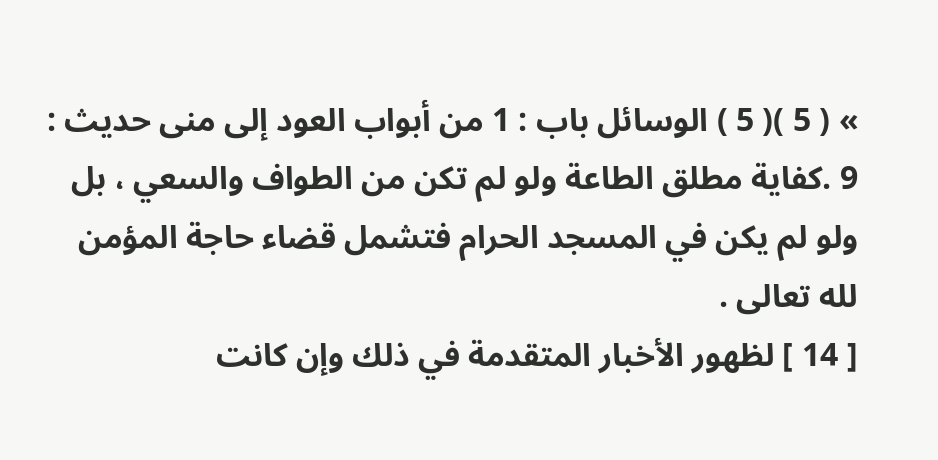» ( 5 )( 5 ) الوسائل باب : 1 من أبواب العود إلى منى حديث : 9 .كفاية مطلق الطاعة ولو لم تكن من الطواف والسعي ، بل ولو لم يكن في المسجد الحرام فتشمل قضاء حاجة المؤمن لله تعالى .
[ 14 ] لظهور الأخبار المتقدمة في ذلك وإن كانت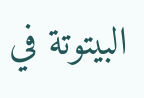البيتوتة في